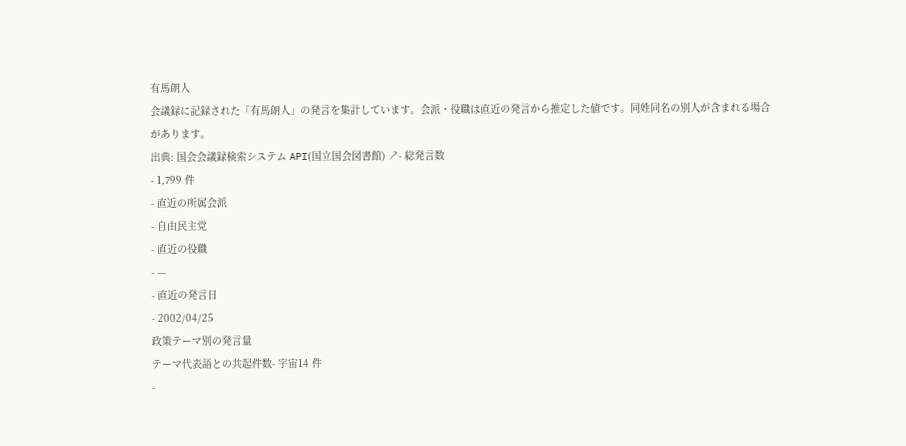有馬朗人
会議録に記録された「有馬朗人」の発言を集計しています。会派・役職は直近の発言から推定した値です。同姓同名の別人が含まれる場合があります。
出典: 国会会議録検索システム API(国立国会図書館) ↗- 総発言数
- 1,799 件
- 直近の所属会派
- 自由民主党
- 直近の役職
- —
- 直近の発言日
- 2002/04/25
政策テーマ別の発言量
テーマ代表語との共起件数- 宇宙14 件
-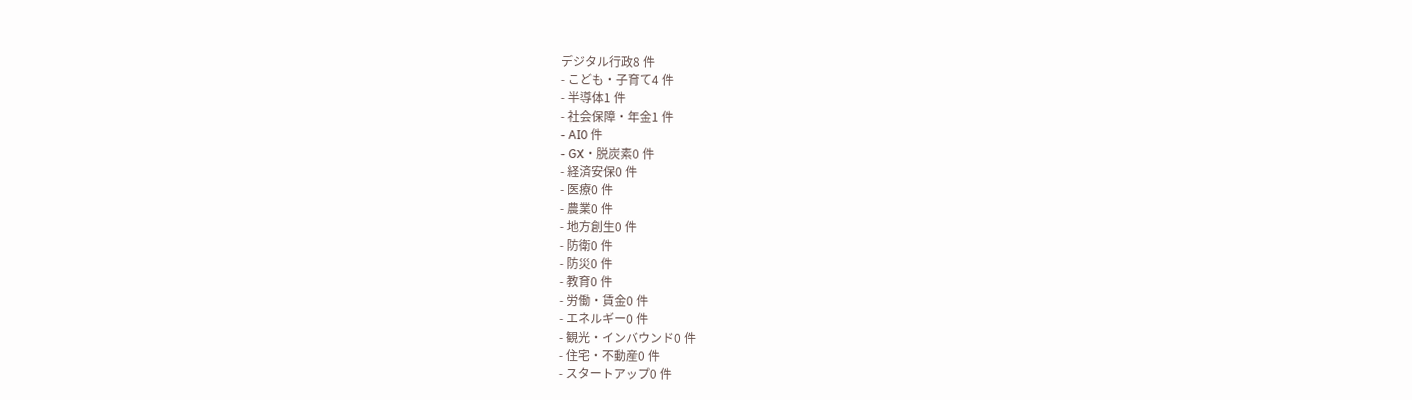デジタル行政8 件
- こども・子育て4 件
- 半導体1 件
- 社会保障・年金1 件
- AI0 件
- GX・脱炭素0 件
- 経済安保0 件
- 医療0 件
- 農業0 件
- 地方創生0 件
- 防衛0 件
- 防災0 件
- 教育0 件
- 労働・賃金0 件
- エネルギー0 件
- 観光・インバウンド0 件
- 住宅・不動産0 件
- スタートアップ0 件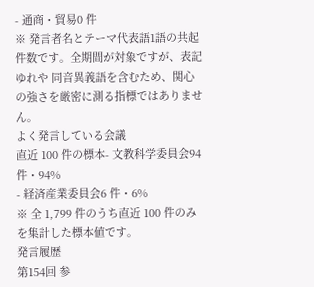- 通商・貿易0 件
※ 発言者名とテーマ代表語1語の共起件数です。全期間が対象ですが、表記ゆれや 同音異義語を含むため、関心の強さを厳密に測る指標ではありません。
よく発言している会議
直近 100 件の標本- 文教科学委員会94 件・94%
- 経済産業委員会6 件・6%
※ 全 1,799 件のうち直近 100 件のみを集計した標本値です。
発言履歴
第154回 参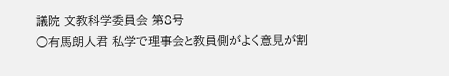議院 文教科学委員会 第8号
○有馬朗人君 私学で理事会と教員側がよく意見が割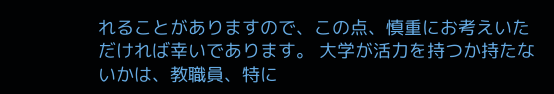れることがありますので、この点、慎重にお考えいただければ幸いであります。 大学が活力を持つか持たないかは、教職員、特に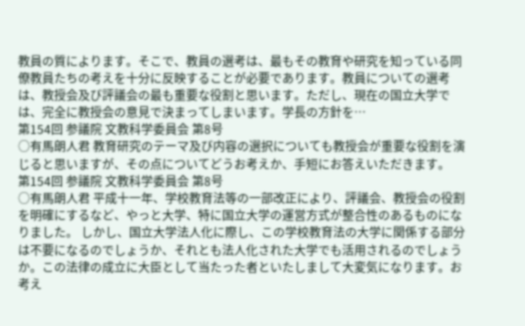教員の質によります。そこで、教員の選考は、最もその教育や研究を知っている同僚教員たちの考えを十分に反映することが必要であります。教員についての選考は、教授会及び評議会の最も重要な役割と思います。ただし、現在の国立大学では、完全に教授会の意見で決まってしまいます。学長の方針を…
第154回 参議院 文教科学委員会 第8号
○有馬朗人君 教育研究のテーマ及び内容の選択についても教授会が重要な役割を演じると思いますが、その点についてどうお考えか、手短にお答えいただきます。
第154回 参議院 文教科学委員会 第8号
○有馬朗人君 平成十一年、学校教育法等の一部改正により、評議会、教授会の役割を明確にするなど、やっと大学、特に国立大学の運営方式が整合性のあるものになりました。 しかし、国立大学法人化に際し、この学校教育法の大学に関係する部分は不要になるのでしょうか、それとも法人化された大学でも活用されるのでしょうか。この法律の成立に大臣として当たった者といたしまして大変気になります。お考え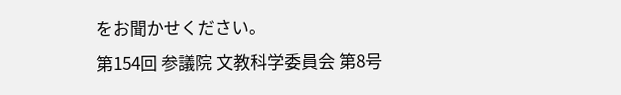をお聞かせください。
第154回 参議院 文教科学委員会 第8号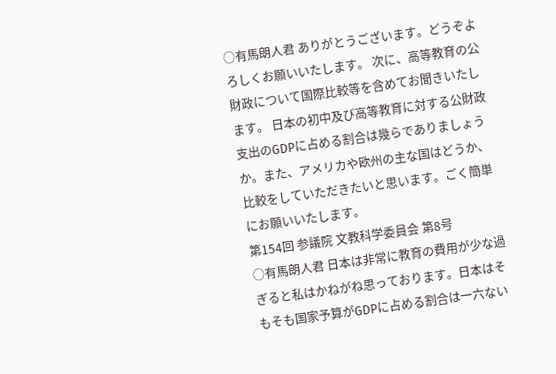○有馬朗人君 ありがとうございます。どうぞよろしくお願いいたします。 次に、高等教育の公財政について国際比較等を含めてお聞きいたします。 日本の初中及び高等教育に対する公財政支出のGDPに占める割合は幾らでありましょうか。また、アメリカや欧州の主な国はどうか、比較をしていただきたいと思います。ごく簡単にお願いいたします。
第154回 参議院 文教科学委員会 第8号
○有馬朗人君 日本は非常に教育の費用が少な過ぎると私はかねがね思っております。日本はそもそも国家予算がGDPに占める割合は一六ない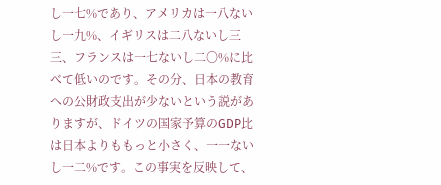し一七%であり、アメリカは一八ないし一九%、イギリスは二八ないし三三、フランスは一七ないし二〇%に比べて低いのです。その分、日本の教育への公財政支出が少ないという説がありますが、ドイツの国家予算のGDP比は日本よりももっと小さく、一一ないし一二%です。この事実を反映して、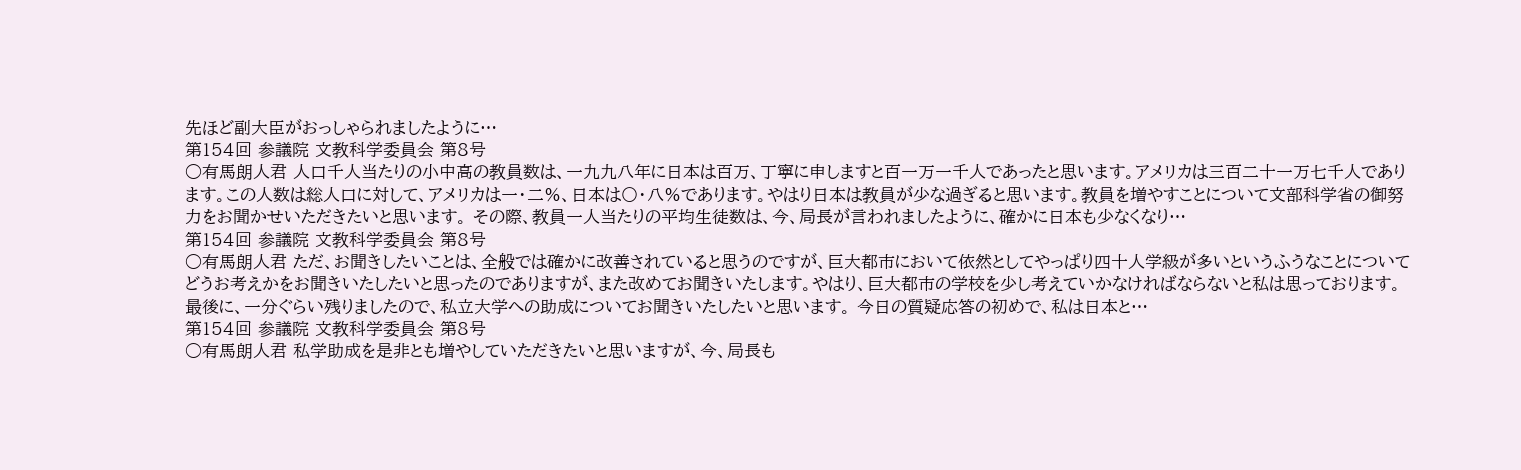先ほど副大臣がおっしゃられましたように…
第154回 参議院 文教科学委員会 第8号
○有馬朗人君 人口千人当たりの小中高の教員数は、一九九八年に日本は百万、丁寧に申しますと百一万一千人であったと思います。アメリカは三百二十一万七千人であります。この人数は総人口に対して、アメリカは一・二%、日本は〇・八%であります。やはり日本は教員が少な過ぎると思います。教員を増やすことについて文部科学省の御努力をお聞かせいただきたいと思います。 その際、教員一人当たりの平均生徒数は、今、局長が言われましたように、確かに日本も少なくなり…
第154回 参議院 文教科学委員会 第8号
○有馬朗人君 ただ、お聞きしたいことは、全般では確かに改善されていると思うのですが、巨大都市において依然としてやっぱり四十人学級が多いというふうなことについてどうお考えかをお聞きいたしたいと思ったのでありますが、また改めてお聞きいたします。やはり、巨大都市の学校を少し考えていかなければならないと私は思っております。 最後に、一分ぐらい残りましたので、私立大学への助成についてお聞きいたしたいと思います。 今日の質疑応答の初めで、私は日本と…
第154回 参議院 文教科学委員会 第8号
○有馬朗人君 私学助成を是非とも増やしていただきたいと思いますが、今、局長も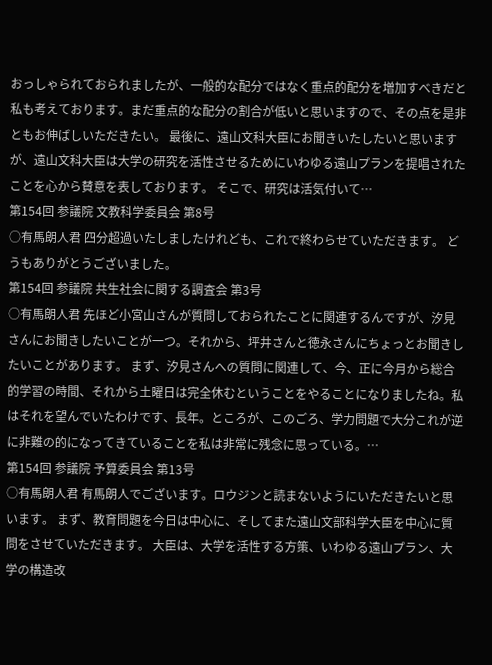おっしゃられておられましたが、一般的な配分ではなく重点的配分を増加すべきだと私も考えております。まだ重点的な配分の割合が低いと思いますので、その点を是非ともお伸ばしいただきたい。 最後に、遠山文科大臣にお聞きいたしたいと思いますが、遠山文科大臣は大学の研究を活性させるためにいわゆる遠山プランを提唱されたことを心から賛意を表しております。 そこで、研究は活気付いて…
第154回 参議院 文教科学委員会 第8号
○有馬朗人君 四分超過いたしましたけれども、これで終わらせていただきます。 どうもありがとうございました。
第154回 参議院 共生社会に関する調査会 第3号
○有馬朗人君 先ほど小宮山さんが質問しておられたことに関連するんですが、汐見さんにお聞きしたいことが一つ。それから、坪井さんと徳永さんにちょっとお聞きしたいことがあります。 まず、汐見さんへの質問に関連して、今、正に今月から総合的学習の時間、それから土曜日は完全休むということをやることになりましたね。私はそれを望んでいたわけです、長年。ところが、このごろ、学力問題で大分これが逆に非難の的になってきていることを私は非常に残念に思っている。…
第154回 参議院 予算委員会 第13号
○有馬朗人君 有馬朗人でございます。ロウジンと読まないようにいただきたいと思います。 まず、教育問題を今日は中心に、そしてまた遠山文部科学大臣を中心に質問をさせていただきます。 大臣は、大学を活性する方策、いわゆる遠山プラン、大学の構造改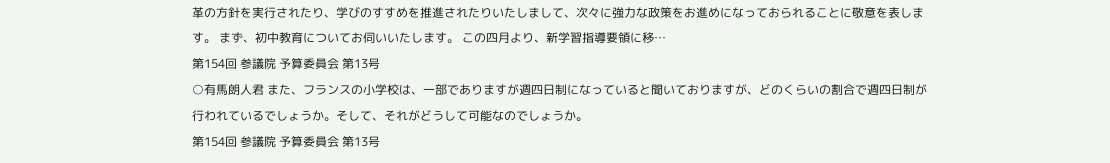革の方針を実行されたり、学びのすすめを推進されたりいたしまして、次々に強力な政策をお進めになっておられることに敬意を表します。 まず、初中教育についてお伺いいたします。 この四月より、新学習指導要領に移…
第154回 参議院 予算委員会 第13号
○有馬朗人君 また、フランスの小学校は、一部でありますが週四日制になっていると聞いておりますが、どのくらいの割合で週四日制が行われているでしょうか。そして、それがどうして可能なのでしょうか。
第154回 参議院 予算委員会 第13号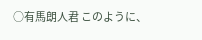○有馬朗人君 このように、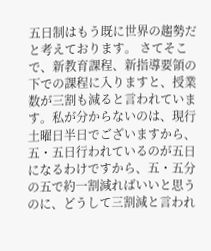五日制はもう既に世界の趨勢だと考えております。 さてそこで、新教育課程、新指導要領の下での課程に入りますと、授業数が三割も減ると言われています。私が分からないのは、現行土曜日半日でございますから、五・五日行われているのが五日になるわけですから、五・五分の五で約一割減ればいいと思うのに、どうして三割減と言われ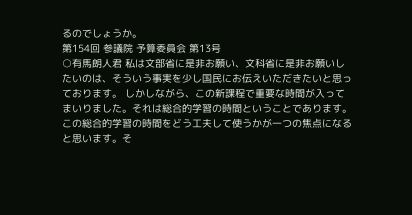るのでしょうか。
第154回 参議院 予算委員会 第13号
○有馬朗人君 私は文部省に是非お願い、文科省に是非お願いしたいのは、そういう事実を少し国民にお伝えいただきたいと思っております。 しかしながら、この新課程で重要な時間が入ってまいりました。それは総合的学習の時間ということであります。この総合的学習の時間をどう工夫して使うかが一つの焦点になると思います。そ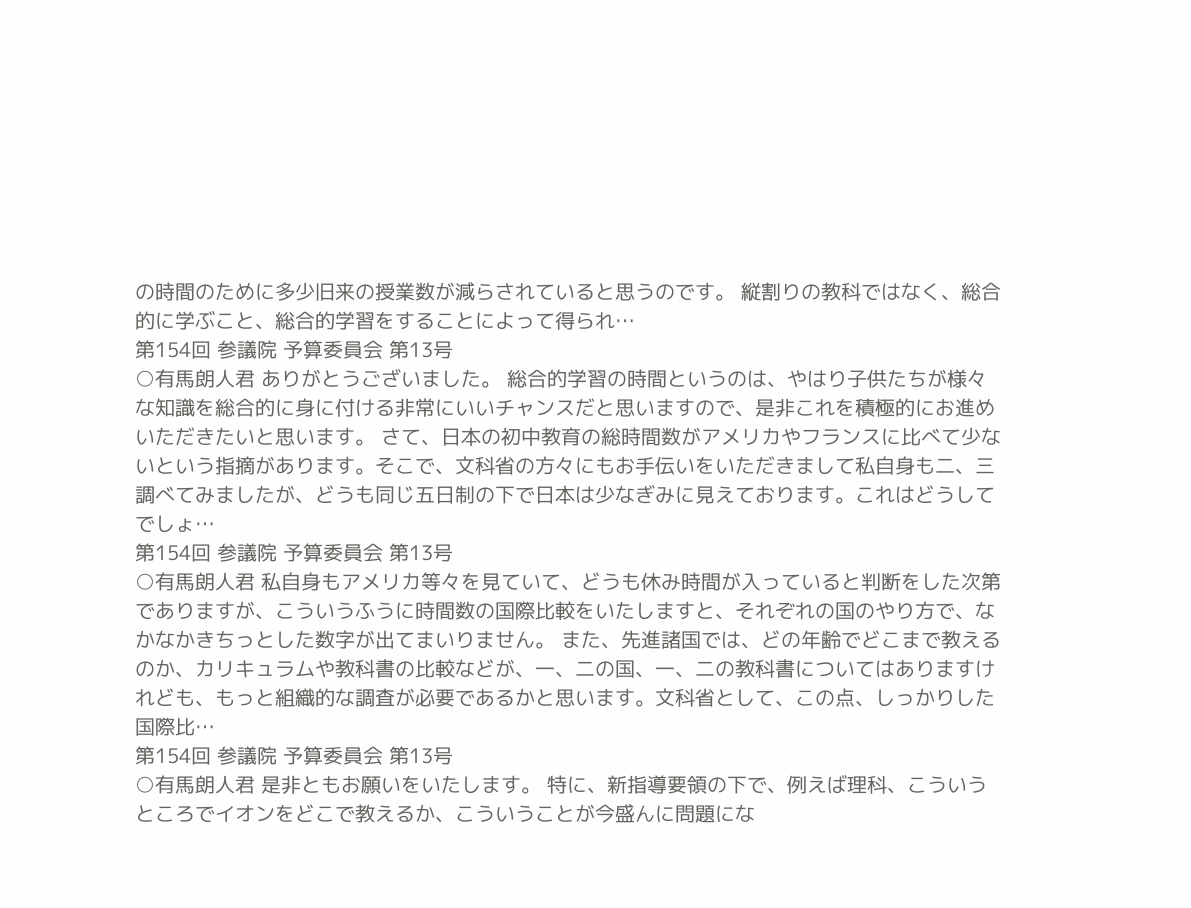の時間のために多少旧来の授業数が減らされていると思うのです。 縦割りの教科ではなく、総合的に学ぶこと、総合的学習をすることによって得られ…
第154回 参議院 予算委員会 第13号
○有馬朗人君 ありがとうございました。 総合的学習の時間というのは、やはり子供たちが様々な知識を総合的に身に付ける非常にいいチャンスだと思いますので、是非これを積極的にお進めいただきたいと思います。 さて、日本の初中教育の総時間数がアメリカやフランスに比べて少ないという指摘があります。そこで、文科省の方々にもお手伝いをいただきまして私自身も二、三調べてみましたが、どうも同じ五日制の下で日本は少なぎみに見えております。これはどうしてでしょ…
第154回 参議院 予算委員会 第13号
○有馬朗人君 私自身もアメリカ等々を見ていて、どうも休み時間が入っていると判断をした次第でありますが、こういうふうに時間数の国際比較をいたしますと、それぞれの国のやり方で、なかなかきちっとした数字が出てまいりません。 また、先進諸国では、どの年齢でどこまで教えるのか、カリキュラムや教科書の比較などが、一、二の国、一、二の教科書についてはありますけれども、もっと組織的な調査が必要であるかと思います。文科省として、この点、しっかりした国際比…
第154回 参議院 予算委員会 第13号
○有馬朗人君 是非ともお願いをいたします。 特に、新指導要領の下で、例えば理科、こういうところでイオンをどこで教えるか、こういうことが今盛んに問題にな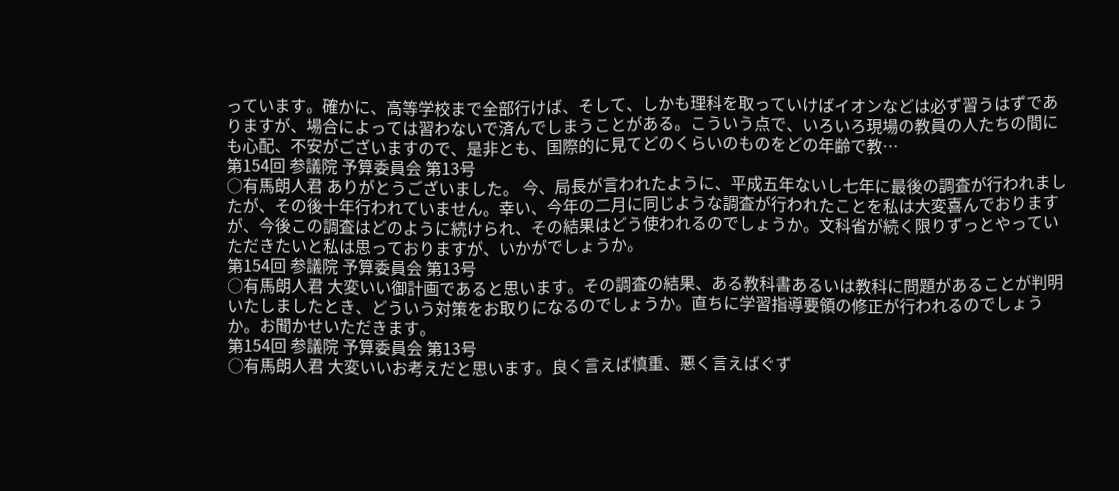っています。確かに、高等学校まで全部行けば、そして、しかも理科を取っていけばイオンなどは必ず習うはずでありますが、場合によっては習わないで済んでしまうことがある。こういう点で、いろいろ現場の教員の人たちの間にも心配、不安がございますので、是非とも、国際的に見てどのくらいのものをどの年齢で教…
第154回 参議院 予算委員会 第13号
○有馬朗人君 ありがとうございました。 今、局長が言われたように、平成五年ないし七年に最後の調査が行われましたが、その後十年行われていません。幸い、今年の二月に同じような調査が行われたことを私は大変喜んでおりますが、今後この調査はどのように続けられ、その結果はどう使われるのでしょうか。文科省が続く限りずっとやっていただきたいと私は思っておりますが、いかがでしょうか。
第154回 参議院 予算委員会 第13号
○有馬朗人君 大変いい御計画であると思います。その調査の結果、ある教科書あるいは教科に問題があることが判明いたしましたとき、どういう対策をお取りになるのでしょうか。直ちに学習指導要領の修正が行われるのでしょうか。お聞かせいただきます。
第154回 参議院 予算委員会 第13号
○有馬朗人君 大変いいお考えだと思います。良く言えば慎重、悪く言えばぐず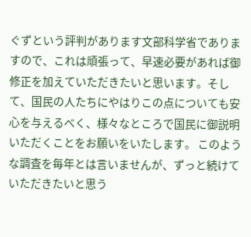ぐずという評判があります文部科学省でありますので、これは頑張って、早速必要があれば御修正を加えていただきたいと思います。そして、国民の人たちにやはりこの点についても安心を与えるべく、様々なところで国民に御説明いただくことをお願いをいたします。 このような調査を毎年とは言いませんが、ずっと続けていただきたいと思う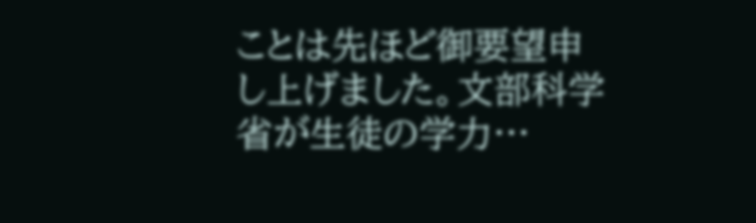ことは先ほど御要望申し上げました。文部科学省が生徒の学力…